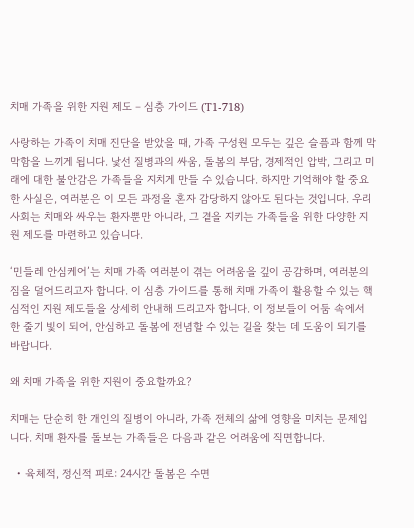치매 가족을 위한 지원 제도 – 심층 가이드 (T1-718)

사랑하는 가족이 치매 진단을 받았을 때, 가족 구성원 모두는 깊은 슬픔과 함께 막막함을 느끼게 됩니다. 낯선 질병과의 싸움, 돌봄의 부담, 경제적인 압박, 그리고 미래에 대한 불안감은 가족들을 지치게 만들 수 있습니다. 하지만 기억해야 할 중요한 사실은, 여러분은 이 모든 과정을 혼자 감당하지 않아도 된다는 것입니다. 우리 사회는 치매와 싸우는 환자뿐만 아니라, 그 곁을 지키는 가족들을 위한 다양한 지원 제도를 마련하고 있습니다.

‘민들레 안심케어’는 치매 가족 여러분이 겪는 어려움을 깊이 공감하며, 여러분의 짐을 덜어드리고자 합니다. 이 심층 가이드를 통해 치매 가족이 활용할 수 있는 핵심적인 지원 제도들을 상세히 안내해 드리고자 합니다. 이 정보들이 어둠 속에서 한 줄기 빛이 되어, 안심하고 돌봄에 전념할 수 있는 길을 찾는 데 도움이 되기를 바랍니다.

왜 치매 가족을 위한 지원이 중요할까요?

치매는 단순히 한 개인의 질병이 아니라, 가족 전체의 삶에 영향을 미치는 문제입니다. 치매 환자를 돌보는 가족들은 다음과 같은 어려움에 직면합니다.

  • 육체적, 정신적 피로: 24시간 돌봄은 수면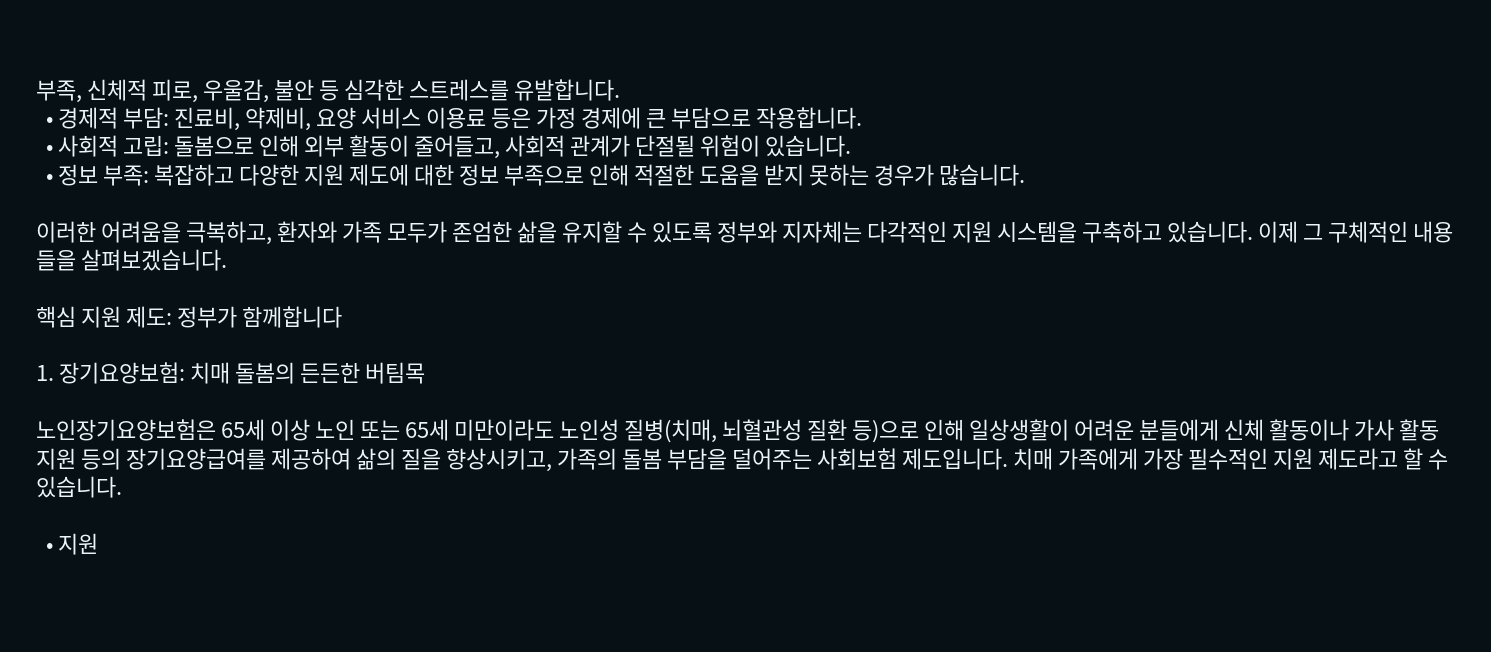부족, 신체적 피로, 우울감, 불안 등 심각한 스트레스를 유발합니다.
  • 경제적 부담: 진료비, 약제비, 요양 서비스 이용료 등은 가정 경제에 큰 부담으로 작용합니다.
  • 사회적 고립: 돌봄으로 인해 외부 활동이 줄어들고, 사회적 관계가 단절될 위험이 있습니다.
  • 정보 부족: 복잡하고 다양한 지원 제도에 대한 정보 부족으로 인해 적절한 도움을 받지 못하는 경우가 많습니다.

이러한 어려움을 극복하고, 환자와 가족 모두가 존엄한 삶을 유지할 수 있도록 정부와 지자체는 다각적인 지원 시스템을 구축하고 있습니다. 이제 그 구체적인 내용들을 살펴보겠습니다.

핵심 지원 제도: 정부가 함께합니다

1. 장기요양보험: 치매 돌봄의 든든한 버팀목

노인장기요양보험은 65세 이상 노인 또는 65세 미만이라도 노인성 질병(치매, 뇌혈관성 질환 등)으로 인해 일상생활이 어려운 분들에게 신체 활동이나 가사 활동 지원 등의 장기요양급여를 제공하여 삶의 질을 향상시키고, 가족의 돌봄 부담을 덜어주는 사회보험 제도입니다. 치매 가족에게 가장 필수적인 지원 제도라고 할 수 있습니다.

  • 지원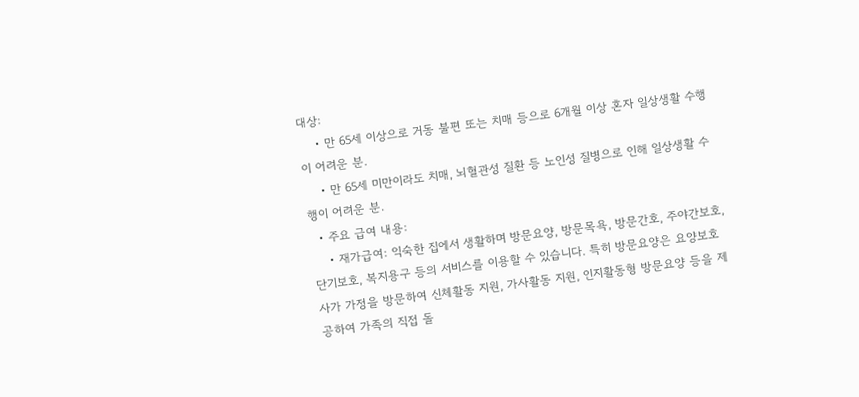대상:
    • 만 65세 이상으로 거동 불편 또는 치매 등으로 6개월 이상 혼자 일상생활 수행이 어려운 분.
    • 만 65세 미만이라도 치매, 뇌혈관성 질환 등 노인성 질병으로 인해 일상생활 수행이 어려운 분.
  • 주요 급여 내용:
    • 재가급여: 익숙한 집에서 생활하며 방문요양, 방문목욕, 방문간호, 주야간보호, 단기보호, 복지용구 등의 서비스를 이용할 수 있습니다. 특히 방문요양은 요양보호사가 가정을 방문하여 신체활동 지원, 가사활동 지원, 인지활동형 방문요양 등을 제공하여 가족의 직접 돌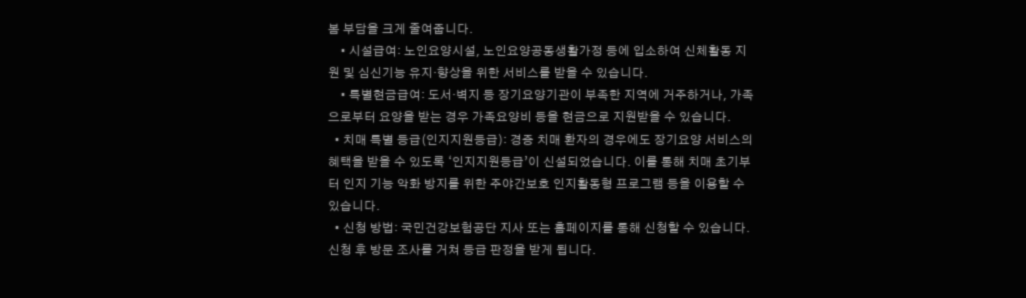봄 부담을 크게 줄여줍니다.
    • 시설급여: 노인요양시설, 노인요양공동생활가정 등에 입소하여 신체활동 지원 및 심신기능 유지·향상을 위한 서비스를 받을 수 있습니다.
    • 특별현금급여: 도서·벽지 등 장기요양기관이 부족한 지역에 거주하거나, 가족으로부터 요양을 받는 경우 가족요양비 등을 현금으로 지원받을 수 있습니다.
  • 치매 특별 등급(인지지원등급): 경증 치매 환자의 경우에도 장기요양 서비스의 혜택을 받을 수 있도록 ‘인지지원등급’이 신설되었습니다. 이를 통해 치매 초기부터 인지 기능 악화 방지를 위한 주야간보호 인지활동형 프로그램 등을 이용할 수 있습니다.
  • 신청 방법: 국민건강보험공단 지사 또는 홈페이지를 통해 신청할 수 있습니다. 신청 후 방문 조사를 거쳐 등급 판정을 받게 됩니다.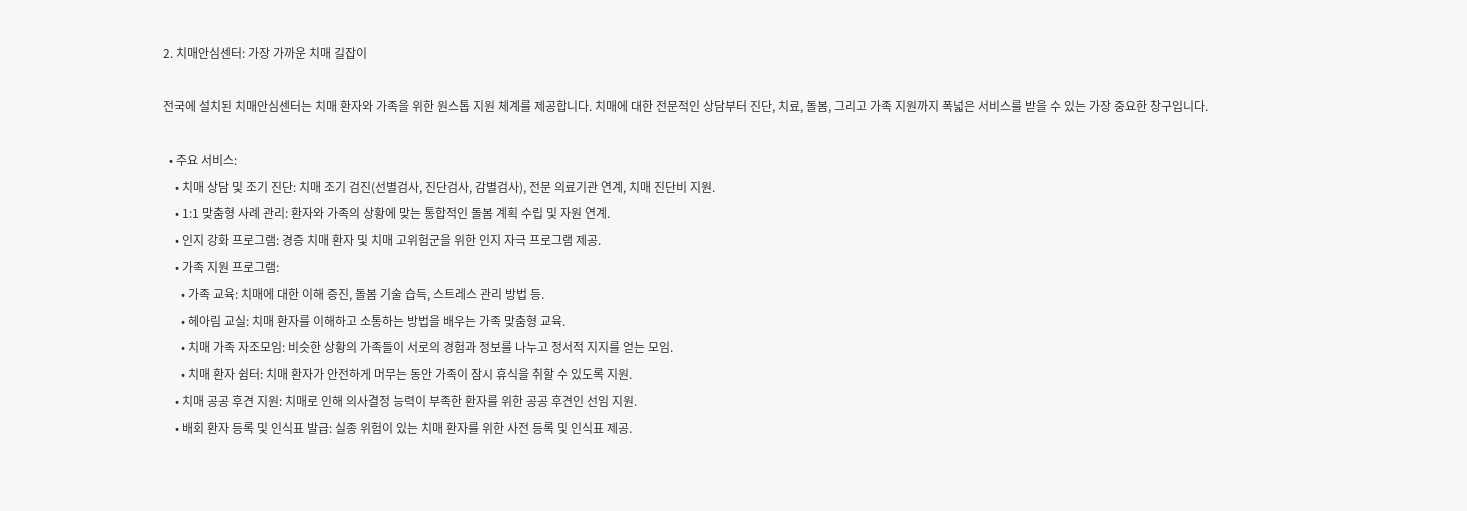2. 치매안심센터: 가장 가까운 치매 길잡이

전국에 설치된 치매안심센터는 치매 환자와 가족을 위한 원스톱 지원 체계를 제공합니다. 치매에 대한 전문적인 상담부터 진단, 치료, 돌봄, 그리고 가족 지원까지 폭넓은 서비스를 받을 수 있는 가장 중요한 창구입니다.

  • 주요 서비스:
    • 치매 상담 및 조기 진단: 치매 조기 검진(선별검사, 진단검사, 감별검사), 전문 의료기관 연계, 치매 진단비 지원.
    • 1:1 맞춤형 사례 관리: 환자와 가족의 상황에 맞는 통합적인 돌봄 계획 수립 및 자원 연계.
    • 인지 강화 프로그램: 경증 치매 환자 및 치매 고위험군을 위한 인지 자극 프로그램 제공.
    • 가족 지원 프로그램:
      • 가족 교육: 치매에 대한 이해 증진, 돌봄 기술 습득, 스트레스 관리 방법 등.
      • 헤아림 교실: 치매 환자를 이해하고 소통하는 방법을 배우는 가족 맞춤형 교육.
      • 치매 가족 자조모임: 비슷한 상황의 가족들이 서로의 경험과 정보를 나누고 정서적 지지를 얻는 모임.
      • 치매 환자 쉼터: 치매 환자가 안전하게 머무는 동안 가족이 잠시 휴식을 취할 수 있도록 지원.
    • 치매 공공 후견 지원: 치매로 인해 의사결정 능력이 부족한 환자를 위한 공공 후견인 선임 지원.
    • 배회 환자 등록 및 인식표 발급: 실종 위험이 있는 치매 환자를 위한 사전 등록 및 인식표 제공.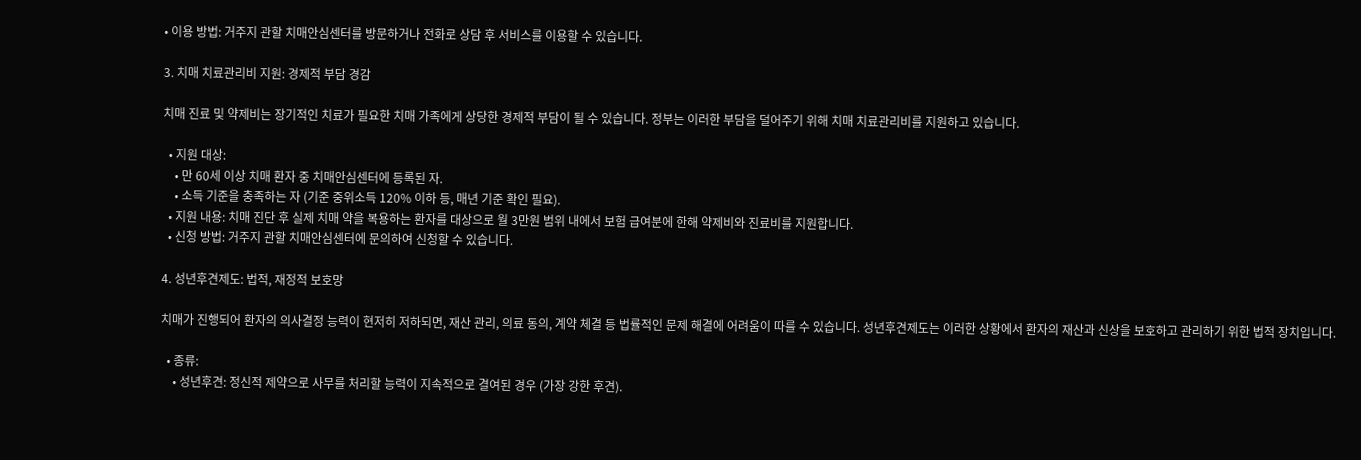• 이용 방법: 거주지 관할 치매안심센터를 방문하거나 전화로 상담 후 서비스를 이용할 수 있습니다.

3. 치매 치료관리비 지원: 경제적 부담 경감

치매 진료 및 약제비는 장기적인 치료가 필요한 치매 가족에게 상당한 경제적 부담이 될 수 있습니다. 정부는 이러한 부담을 덜어주기 위해 치매 치료관리비를 지원하고 있습니다.

  • 지원 대상:
    • 만 60세 이상 치매 환자 중 치매안심센터에 등록된 자.
    • 소득 기준을 충족하는 자 (기준 중위소득 120% 이하 등, 매년 기준 확인 필요).
  • 지원 내용: 치매 진단 후 실제 치매 약을 복용하는 환자를 대상으로 월 3만원 범위 내에서 보험 급여분에 한해 약제비와 진료비를 지원합니다.
  • 신청 방법: 거주지 관할 치매안심센터에 문의하여 신청할 수 있습니다.

4. 성년후견제도: 법적, 재정적 보호망

치매가 진행되어 환자의 의사결정 능력이 현저히 저하되면, 재산 관리, 의료 동의, 계약 체결 등 법률적인 문제 해결에 어려움이 따를 수 있습니다. 성년후견제도는 이러한 상황에서 환자의 재산과 신상을 보호하고 관리하기 위한 법적 장치입니다.

  • 종류:
    • 성년후견: 정신적 제약으로 사무를 처리할 능력이 지속적으로 결여된 경우 (가장 강한 후견).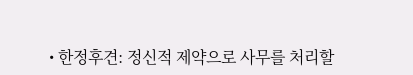• 한정후견: 정신적 제약으로 사무를 처리할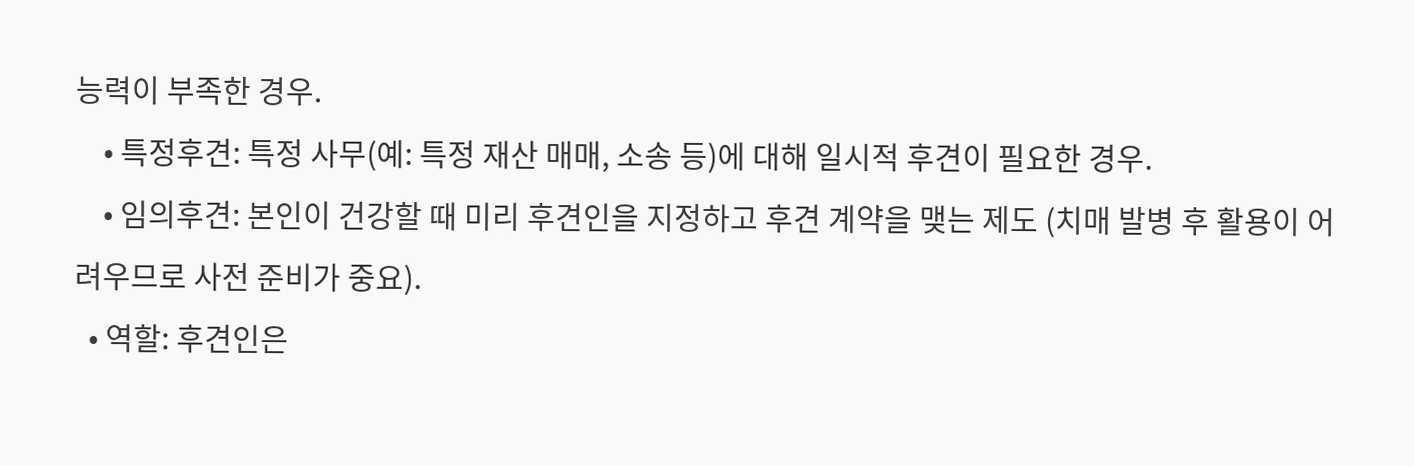능력이 부족한 경우.
    • 특정후견: 특정 사무(예: 특정 재산 매매, 소송 등)에 대해 일시적 후견이 필요한 경우.
    • 임의후견: 본인이 건강할 때 미리 후견인을 지정하고 후견 계약을 맺는 제도 (치매 발병 후 활용이 어려우므로 사전 준비가 중요).
  • 역할: 후견인은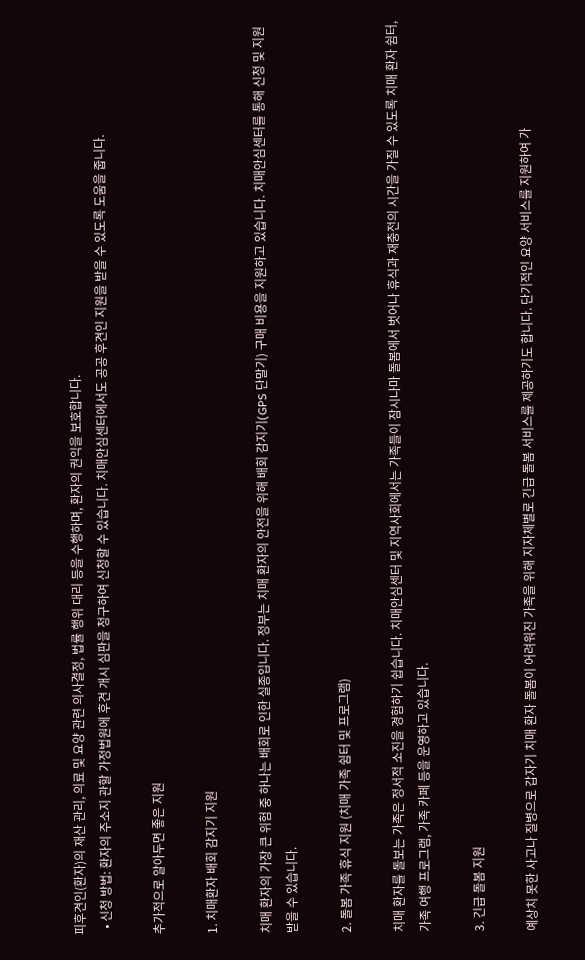피후견인(환자)의 재산 관리, 의료 및 요양 관련 의사결정, 법률 행위 대리 등을 수행하며, 환자의 권익을 보호합니다.
  • 신청 방법: 환자의 주소지 관할 가정법원에 후견 개시 심판을 청구하여 신청할 수 있습니다. 치매안심센터에서도 공공 후견인 지원을 받을 수 있도록 도움을 줍니다.

추가적으로 알아두면 좋은 지원

1. 치매환자 배회 감지기 지원

치매 환자의 가장 큰 위험 중 하나는 배회로 인한 실종입니다. 정부는 치매 환자의 안전을 위해 배회 감지기(GPS 단말기) 구매 비용을 지원하고 있습니다. 치매안심센터를 통해 신청 및 지원받을 수 있습니다.

2. 돌봄 가족 휴식 지원 (치매 가족 쉼터 및 프로그램)

치매 환자를 돌보는 가족은 정서적 소진을 경험하기 쉽습니다. 치매안심센터 및 지역사회에서는 가족들이 잠시나마 돌봄에서 벗어나 휴식과 재충전의 시간을 가질 수 있도록 치매 환자 쉼터, 가족 여행 프로그램, 가족 카페 등을 운영하고 있습니다.

3. 긴급 돌봄 지원

예상치 못한 사고나 질병으로 갑자기 치매 환자 돌봄이 어려워진 가족을 위해 지자체별로 긴급 돌봄 서비스를 제공하기도 합니다. 단기적인 요양 서비스를 지원하여 가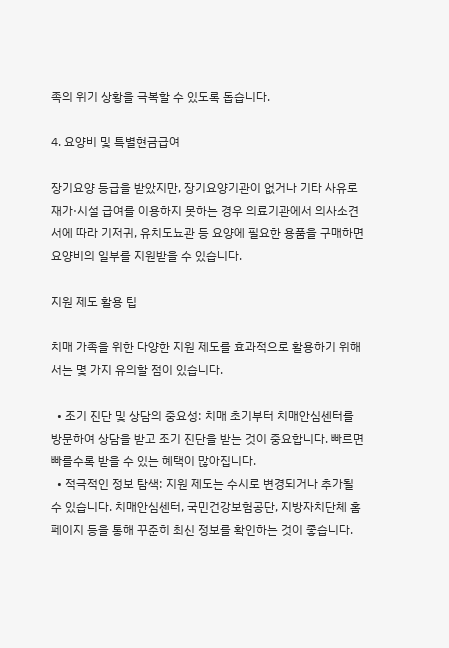족의 위기 상황을 극복할 수 있도록 돕습니다.

4. 요양비 및 특별현금급여

장기요양 등급을 받았지만, 장기요양기관이 없거나 기타 사유로 재가·시설 급여를 이용하지 못하는 경우 의료기관에서 의사소견서에 따라 기저귀, 유치도뇨관 등 요양에 필요한 용품을 구매하면 요양비의 일부를 지원받을 수 있습니다.

지원 제도 활용 팁

치매 가족을 위한 다양한 지원 제도를 효과적으로 활용하기 위해서는 몇 가지 유의할 점이 있습니다.

  • 조기 진단 및 상담의 중요성: 치매 초기부터 치매안심센터를 방문하여 상담을 받고 조기 진단을 받는 것이 중요합니다. 빠르면 빠를수록 받을 수 있는 혜택이 많아집니다.
  • 적극적인 정보 탐색: 지원 제도는 수시로 변경되거나 추가될 수 있습니다. 치매안심센터, 국민건강보험공단, 지방자치단체 홈페이지 등을 통해 꾸준히 최신 정보를 확인하는 것이 좋습니다.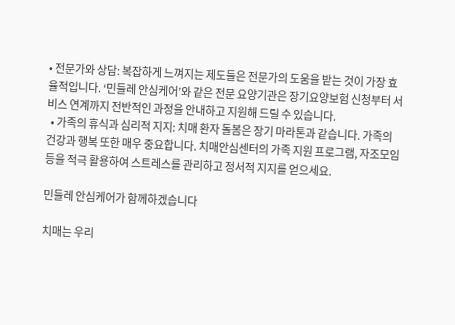• 전문가와 상담: 복잡하게 느껴지는 제도들은 전문가의 도움을 받는 것이 가장 효율적입니다. ‘민들레 안심케어’와 같은 전문 요양기관은 장기요양보험 신청부터 서비스 연계까지 전반적인 과정을 안내하고 지원해 드릴 수 있습니다.
  • 가족의 휴식과 심리적 지지: 치매 환자 돌봄은 장기 마라톤과 같습니다. 가족의 건강과 행복 또한 매우 중요합니다. 치매안심센터의 가족 지원 프로그램, 자조모임 등을 적극 활용하여 스트레스를 관리하고 정서적 지지를 얻으세요.

민들레 안심케어가 함께하겠습니다

치매는 우리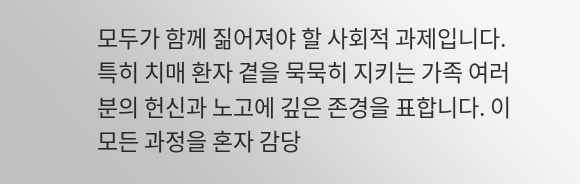모두가 함께 짊어져야 할 사회적 과제입니다. 특히 치매 환자 곁을 묵묵히 지키는 가족 여러분의 헌신과 노고에 깊은 존경을 표합니다. 이 모든 과정을 혼자 감당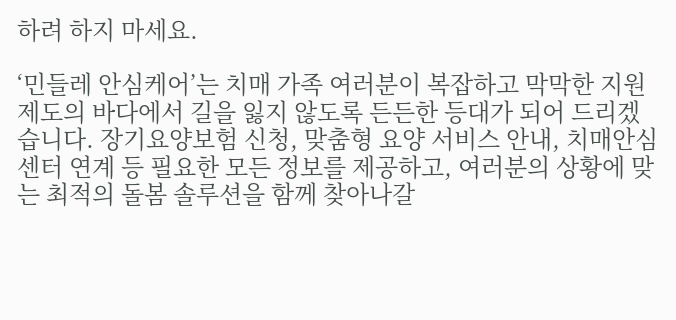하려 하지 마세요.

‘민들레 안심케어’는 치매 가족 여러분이 복잡하고 막막한 지원 제도의 바다에서 길을 잃지 않도록 든든한 등대가 되어 드리겠습니다. 장기요양보험 신청, 맞춤형 요양 서비스 안내, 치매안심센터 연계 등 필요한 모든 정보를 제공하고, 여러분의 상황에 맞는 최적의 돌봄 솔루션을 함께 찾아나갈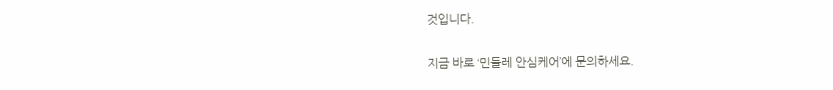것입니다.

지금 바로 ‘민들레 안심케어’에 문의하세요.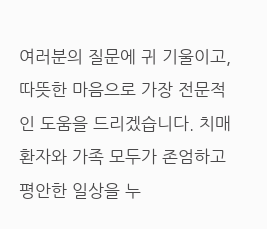여러분의 질문에 귀 기울이고, 따뜻한 마음으로 가장 전문적인 도움을 드리겠습니다. 치매 환자와 가족 모두가 존엄하고 평안한 일상을 누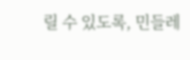릴 수 있도록, 민들레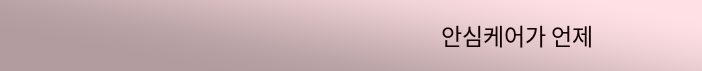안심케어가 언제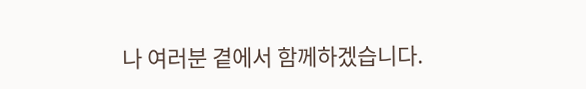나 여러분 곁에서 함께하겠습니다.